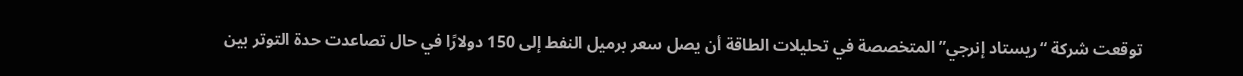توقعت شركة “ريستاد إنرجي” المتخصصة في تحليلات الطاقة أن يصل سعر برميل النفط إلى 150 دولارًا في حال تصاعدت حدة التوتر بين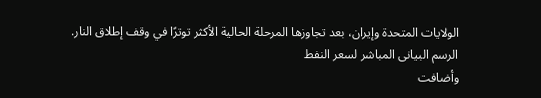الولايات المتحدة وإيران، بعد تجاوزها المرحلة الحالية الأكثر توترًا في وقف إطلاق النار.
الرسم البيانى المباشر لسعر النفط
وأضافت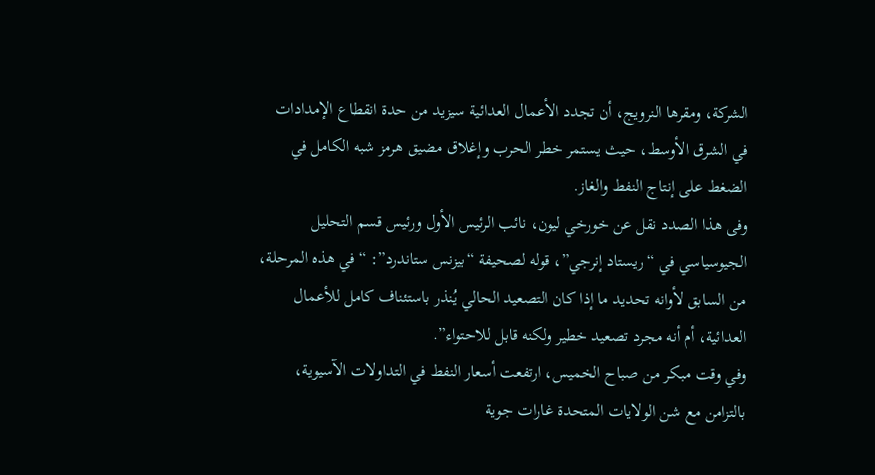الشركة، ومقرها النرويج، أن تجدد الأعمال العدائية سيزيد من حدة انقطاع الإمدادات في الشرق الأوسط، حيث يستمر خطر الحرب وإغلاق مضيق هرمز شبه الكامل في الضغط على إنتاج النفط والغاز.
وفى هذا الصدد نقل عن خورخي ليون، نائب الرئيس الأول ورئيس قسم التحليل الجيوسياسي في “ريستاد إنرجي”، قوله لصحيفة “بيزنس ستاندرد”: “في هذه المرحلة، من السابق لأوانه تحديد ما إذا كان التصعيد الحالي يُنذر باستئناف كامل للأعمال العدائية، أم أنه مجرد تصعيد خطير ولكنه قابل للاحتواء”.
وفي وقت مبكر من صباح الخميس، ارتفعت أسعار النفط في التداولات الآسيوية، بالتزامن مع شن الولايات المتحدة غارات جوية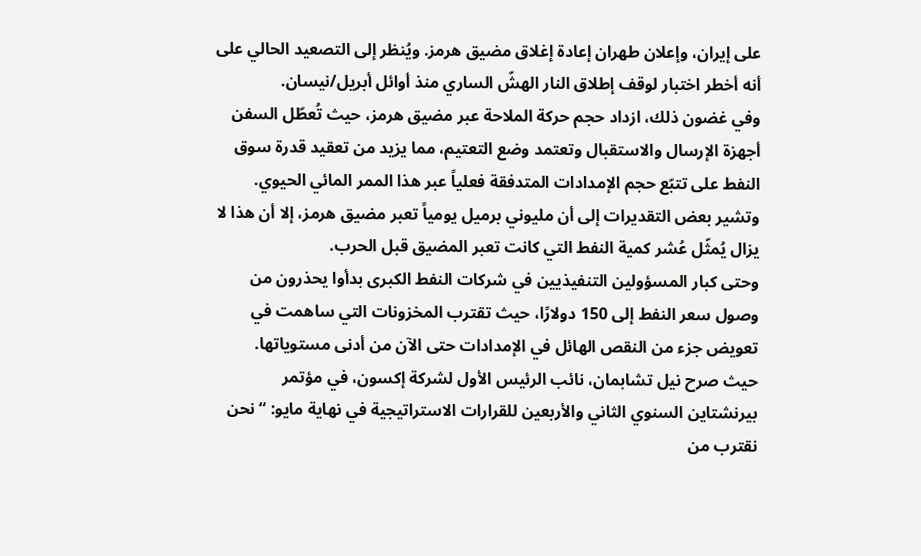على إيران، وإعلان طهران إعادة إغلاق مضيق هرمز. ويُنظر إلى التصعيد الحالي على أنه أخطر اختبار لوقف إطلاق النار الهشّ الساري منذ أوائل أبريل/نيسان.
وفي غضون ذلك، ازداد حجم حركة الملاحة عبر مضيق هرمز، حيث تُعطّل السفن أجهزة الإرسال والاستقبال وتعتمد وضع التعتيم، مما يزيد من تعقيد قدرة سوق النفط على تتبّع حجم الإمدادات المتدفقة فعلياً عبر هذا الممر المائي الحيوي. وتشير بعض التقديرات إلى أن مليوني برميل يومياً تعبر مضيق هرمز، إلا أن هذا لا يزال يُمثّل عُشر كمية النفط التي كانت تعبر المضيق قبل الحرب.
وحتى كبار المسؤولين التنفيذيين في شركات النفط الكبرى بدأوا يحذرون من وصول سعر النفط إلى 150 دولارًا، حيث تقترب المخزونات التي ساهمت في تعويض جزء من النقص الهائل في الإمدادات حتى الآن من أدنى مستوياتها.
حيث صرح نيل تشابمان، نائب الرئيس الأول لشركة إكسون، في مؤتمر بيرنشتاين السنوي الثاني والأربعين للقرارات الاستراتيجية في نهاية مايو: “نحن نقترب من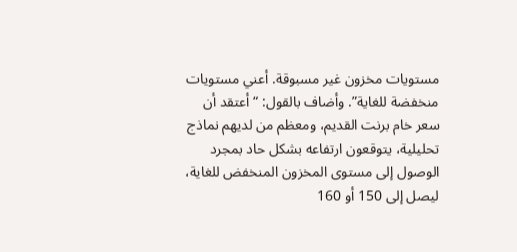مستويات مخزون غير مسبوقة. أعني مستويات منخفضة للغاية”. وأضاف بالقول: “أعتقد أن سعر خام برنت القديم، ومعظم من لديهم نماذج تحليلية، يتوقعون ارتفاعه بشكل حاد بمجرد الوصول إلى مستوى المخزون المنخفض للغاية، ليصل إلى 150 أو 160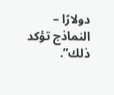دولارًا – النماذج تؤكد ذلك”.